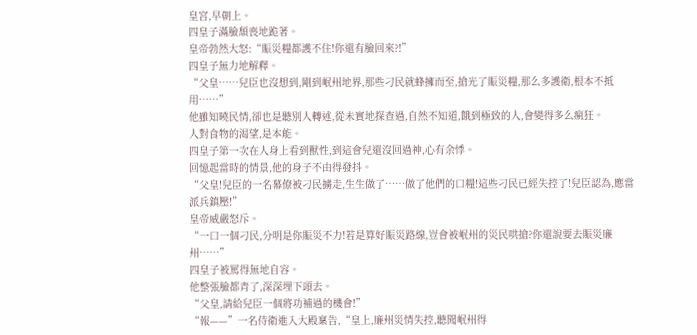皇宮,早朝上。
四皇子滿臉頹喪地跪著。
皇帝勃然大怒:“賑災糧都護不住!你還有臉回來?!”
四皇子無力地解釋。
“父皇……兒臣也沒想到,剛到岷州地界,那些刁民就蜂擁而至,搶光了賑災糧,那么多護衛,根本不抵用……”
他雖知曉民情,卻也是聽別人轉述,從未實地探查過,自然不知道,餓到極致的人,會變得多么瘋狂。
人對食物的渴望,是本能。
四皇子第一次在人身上看到獸性,到這會兒還沒回過神,心有余悸。
回憶起當時的情景,他的身子不由得發抖。
“父皇!兒臣的一名幕僚被刁民擄走,生生做了……做了他們的口糧!這些刁民已經失控了!兒臣認為,應當派兵鎮壓!”
皇帝威嚴怒斥。
“一口一個刁民,分明是你賑災不力!若是算好賑災路線,豈會被岷州的災民哄搶?你還說要去賑災廉州……”
四皇子被罵得無地自容。
他整張臉都青了,深深埋下頭去。
“父皇,請給兒臣一個將功補過的機會!”
“報——”一名侍衛進入大殿稟告,“皇上,廉州災情失控,聽聞岷州得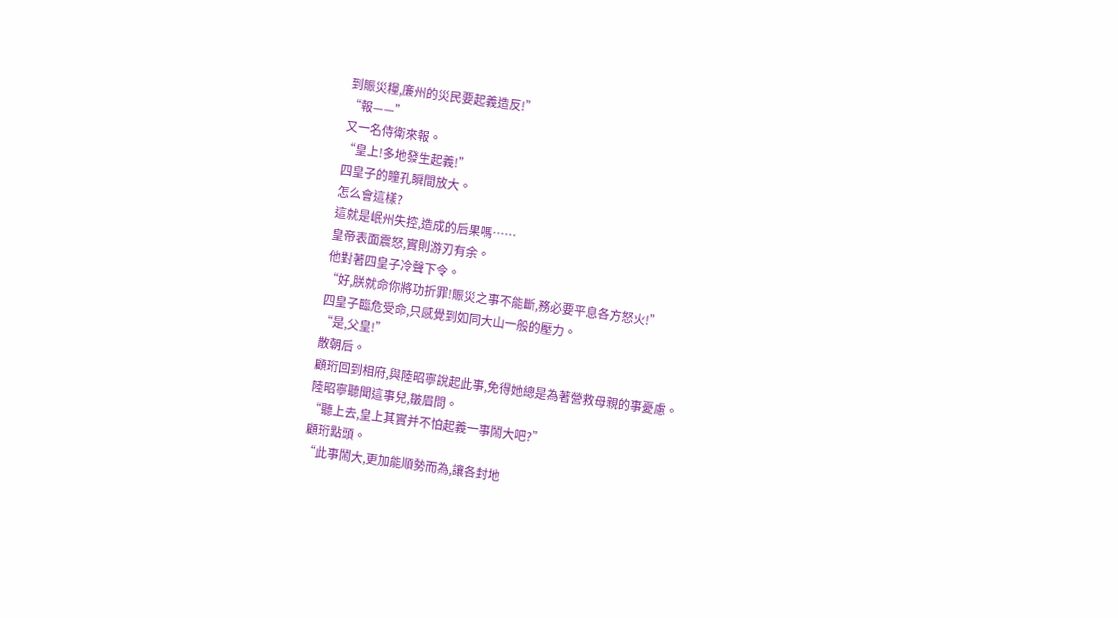到賑災糧,廉州的災民要起義造反!”
“報——”
又一名侍衛來報。
“皇上!多地發生起義!”
四皇子的瞳孔瞬間放大。
怎么會這樣?
這就是岷州失控,造成的后果嗎……
皇帝表面震怒,實則游刃有余。
他對著四皇子冷聲下令。
“好,朕就命你將功折罪!賑災之事不能斷,務必要平息各方怒火!”
四皇子臨危受命,只感覺到如同大山一般的壓力。
“是,父皇!”
散朝后。
顧珩回到相府,與陸昭寧說起此事,免得她總是為著營救母親的事憂慮。
陸昭寧聽聞這事兒,皺眉問。
“聽上去,皇上其實并不怕起義一事鬧大吧?”
顧珩點頭。
“此事鬧大,更加能順勢而為,讓各封地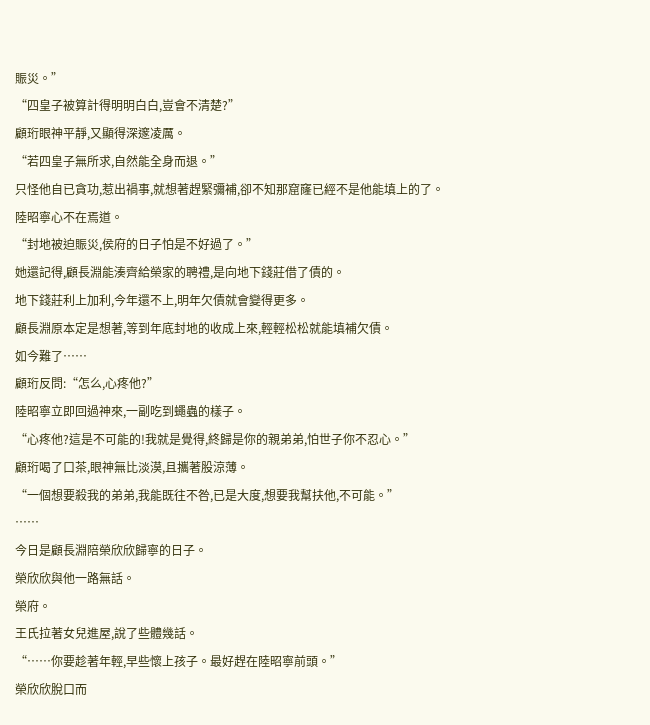賑災。”
“四皇子被算計得明明白白,豈會不清楚?”
顧珩眼神平靜,又顯得深邃凌厲。
“若四皇子無所求,自然能全身而退。”
只怪他自已貪功,惹出禍事,就想著趕緊彌補,卻不知那窟窿已經不是他能填上的了。
陸昭寧心不在焉道。
“封地被迫賑災,侯府的日子怕是不好過了。”
她還記得,顧長淵能湊齊給榮家的聘禮,是向地下錢莊借了債的。
地下錢莊利上加利,今年還不上,明年欠債就會變得更多。
顧長淵原本定是想著,等到年底封地的收成上來,輕輕松松就能填補欠債。
如今難了……
顧珩反問:“怎么,心疼他?”
陸昭寧立即回過神來,一副吃到蠅蟲的樣子。
“心疼他?這是不可能的!我就是覺得,終歸是你的親弟弟,怕世子你不忍心。”
顧珩喝了口茶,眼神無比淡漠,且攜著股涼薄。
“一個想要殺我的弟弟,我能既往不咎,已是大度,想要我幫扶他,不可能。”
……
今日是顧長淵陪榮欣欣歸寧的日子。
榮欣欣與他一路無話。
榮府。
王氏拉著女兒進屋,說了些體幾話。
“……你要趁著年輕,早些懷上孩子。最好趕在陸昭寧前頭。”
榮欣欣脫口而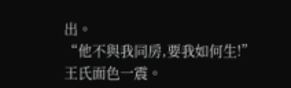出。
“他不與我同房,要我如何生!”
王氏面色一震。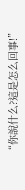“你說什么?這是怎么回事!”